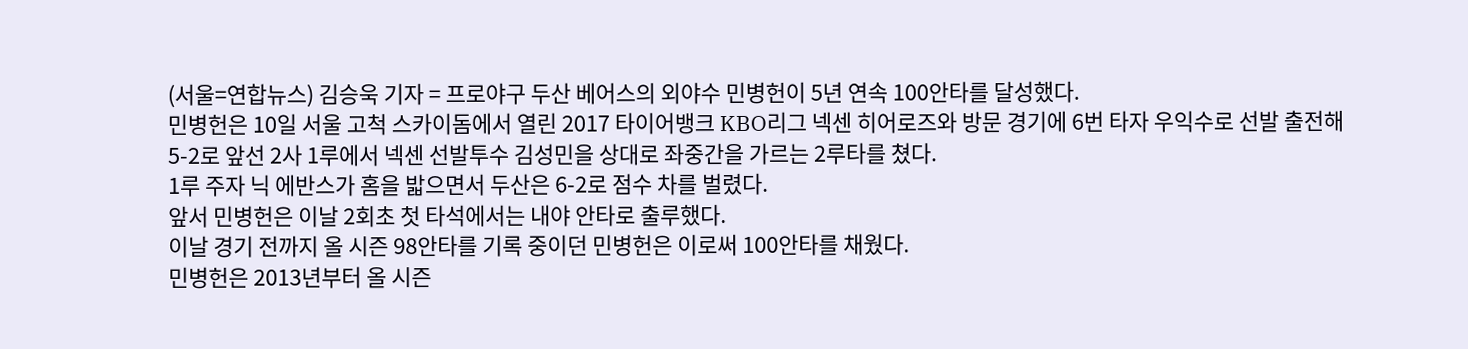(서울=연합뉴스) 김승욱 기자 = 프로야구 두산 베어스의 외야수 민병헌이 5년 연속 100안타를 달성했다.
민병헌은 10일 서울 고척 스카이돔에서 열린 2017 타이어뱅크 KBO리그 넥센 히어로즈와 방문 경기에 6번 타자 우익수로 선발 출전해 5-2로 앞선 2사 1루에서 넥센 선발투수 김성민을 상대로 좌중간을 가르는 2루타를 쳤다.
1루 주자 닉 에반스가 홈을 밟으면서 두산은 6-2로 점수 차를 벌렸다.
앞서 민병헌은 이날 2회초 첫 타석에서는 내야 안타로 출루했다.
이날 경기 전까지 올 시즌 98안타를 기록 중이던 민병헌은 이로써 100안타를 채웠다.
민병헌은 2013년부터 올 시즌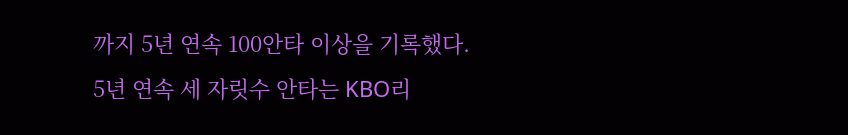까지 5년 연속 100안타 이상을 기록했다. 5년 연속 세 자릿수 안타는 KBO리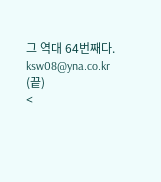그 역대 64번째다.
ksw08@yna.co.kr
(끝)
<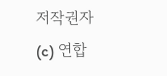저작권자(c) 연합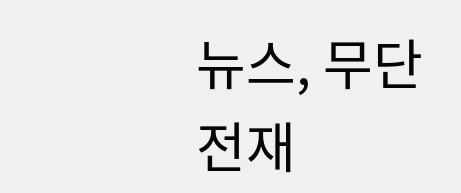뉴스, 무단 전재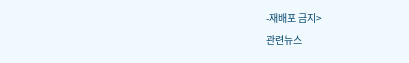-재배포 금지>
관련뉴스